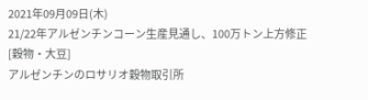2021年09月09日(木)
21/22年アルゼンチンコーン生産見通し、100万トン上方修正
[穀物・大豆]
アルゼンチンのロサリオ穀物取引所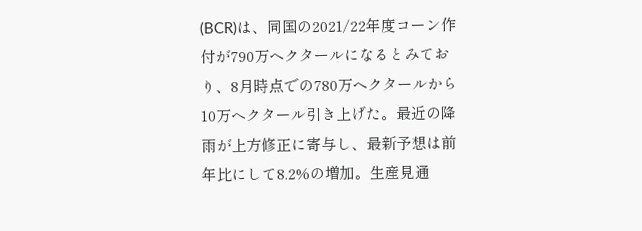(BCR)は、同国の2021/22年度コーン作付が790万ヘクタールになるとみており、8月時点での780万ヘクタールから10万ヘクタール引き上げた。最近の降雨が上方修正に寄与し、最新予想は前年比にして8.2%の増加。生産見通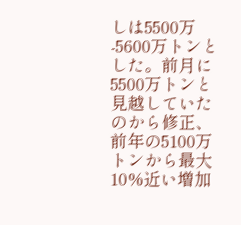しは5500万‐5600万トンとした。前月に5500万トンと見越していたのから修正、前年の5100万トンから最大10%近い増加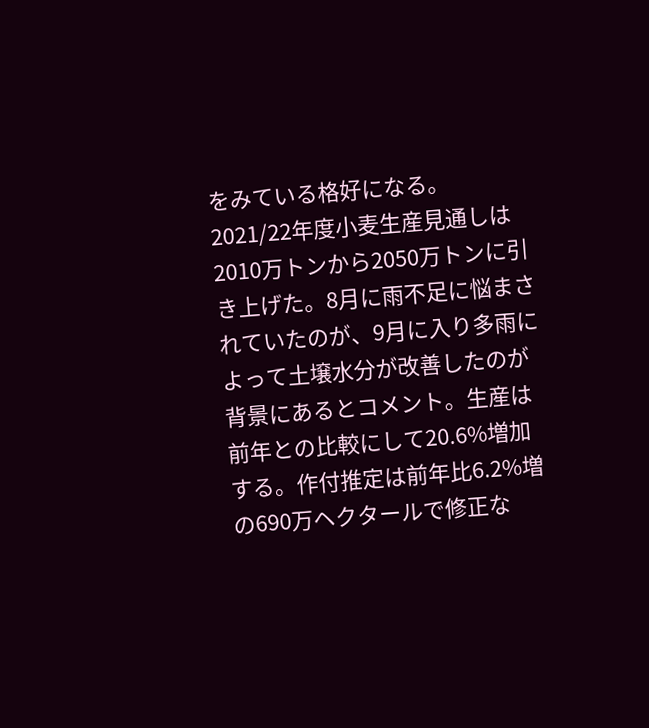をみている格好になる。
2021/22年度小麦生産見通しは2010万トンから2050万トンに引き上げた。8月に雨不足に悩まされていたのが、9月に入り多雨によって土壌水分が改善したのが背景にあるとコメント。生産は前年との比較にして20.6%増加する。作付推定は前年比6.2%増の690万ヘクタールで修正な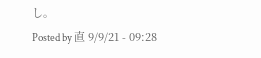し。
Posted by 直 9/9/21 - 09:28